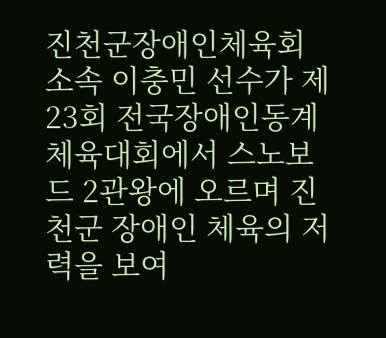진천군장애인체육회 소속 이충민 선수가 제23회 전국장애인동계체육대회에서 스노보드 2관왕에 오르며 진천군 장애인 체육의 저력을 보여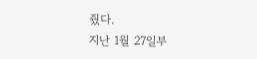줬다.
지난 1월 27일부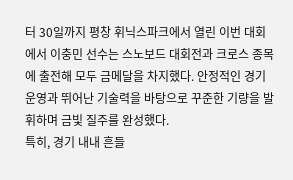터 30일까지 평창 휘닉스파크에서 열린 이번 대회에서 이충민 선수는 스노보드 대회전과 크로스 종목에 출전해 모두 금메달을 차지했다. 안정적인 경기 운영과 뛰어난 기술력을 바탕으로 꾸준한 기량을 발휘하며 금빛 질주를 완성했다.
특히, 경기 내내 흔들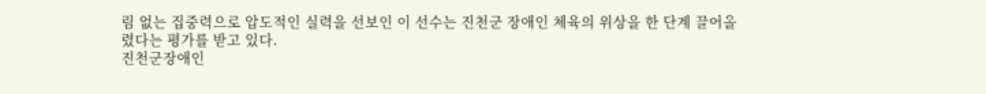림 없는 집중력으로 압도적인 실력을 선보인 이 선수는 진천군 장애인 체육의 위상을 한 단계 끌어올렸다는 평가를 받고 있다.
진천군장애인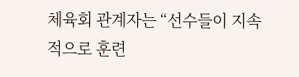체육회 관계자는 “선수들이 지속적으로 훈련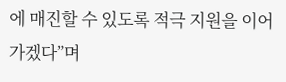에 매진할 수 있도록 적극 지원을 이어가겠다”며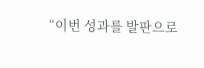“이번 성과를 발판으로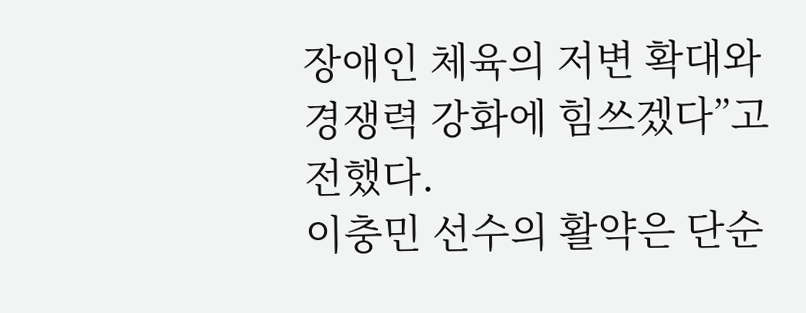장애인 체육의 저변 확대와 경쟁력 강화에 힘쓰겠다”고 전했다.
이충민 선수의 활약은 단순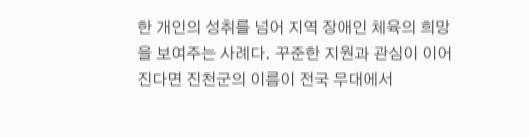한 개인의 성취를 넘어 지역 장애인 체육의 희망을 보여주는 사례다. 꾸준한 지원과 관심이 이어진다면 진천군의 이름이 전국 무대에서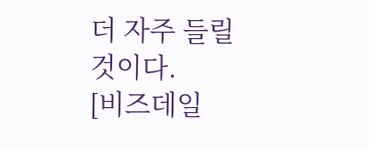더 자주 들릴 것이다.
[비즈데일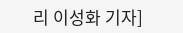리 이성화 기자]